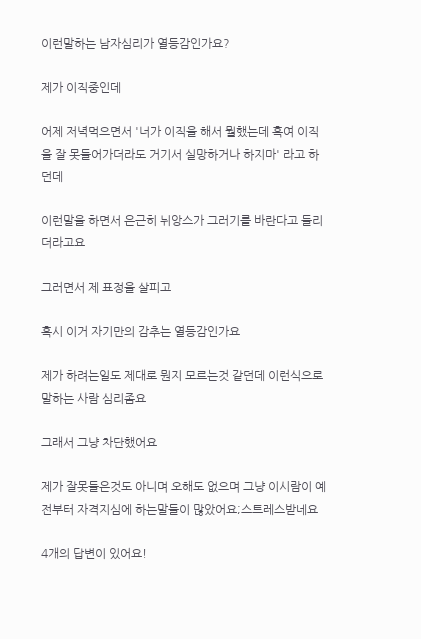이런말하는 남자심리가 열등감인가요?

제가 이직중인데

어제 저녁먹으면서 '너가 이직을 해서 뭘했는데 혹여 이직을 잘 못들어가더라도 거기서 실망하거나 하지마' 라고 하던데

이런말을 하면서 은근히 뉘앙스가 그러기를 바란다고 들리더라고요

그러면서 제 표정을 살피고

혹시 이거 자기만의 감추는 열등감인가요

제가 하려는일도 제대로 뭔지 모르는것 같던데 이런식으로 말하는 사람 심리좀요

그래서 그냥 차단했어요

제가 잘못들은것도 아니며 오해도 없으며 그냥 이시람이 예전부터 자격지심에 하는말들이 많았어요;스트레스받네요

4개의 답변이 있어요!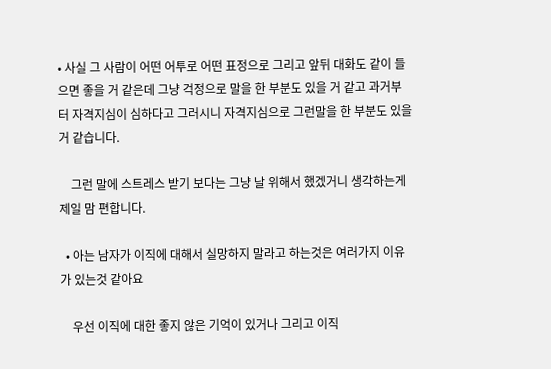• 사실 그 사람이 어떤 어투로 어떤 표정으로 그리고 앞뒤 대화도 같이 들으면 좋을 거 같은데 그냥 걱정으로 말을 한 부분도 있을 거 같고 과거부터 자격지심이 심하다고 그러시니 자격지심으로 그런말을 한 부분도 있을 거 같습니다.

    그런 말에 스트레스 받기 보다는 그냥 날 위해서 했겠거니 생각하는게 제일 맘 편합니다.

  • 아는 남자가 이직에 대해서 실망하지 말라고 하는것은 여러가지 이유가 있는것 같아요

    우선 이직에 대한 좋지 않은 기억이 있거나 그리고 이직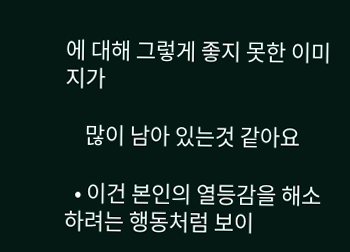에 대해 그렇게 좋지 못한 이미지가

    많이 남아 있는것 같아요

  • 이건 본인의 열등감을 해소하려는 행동처럼 보이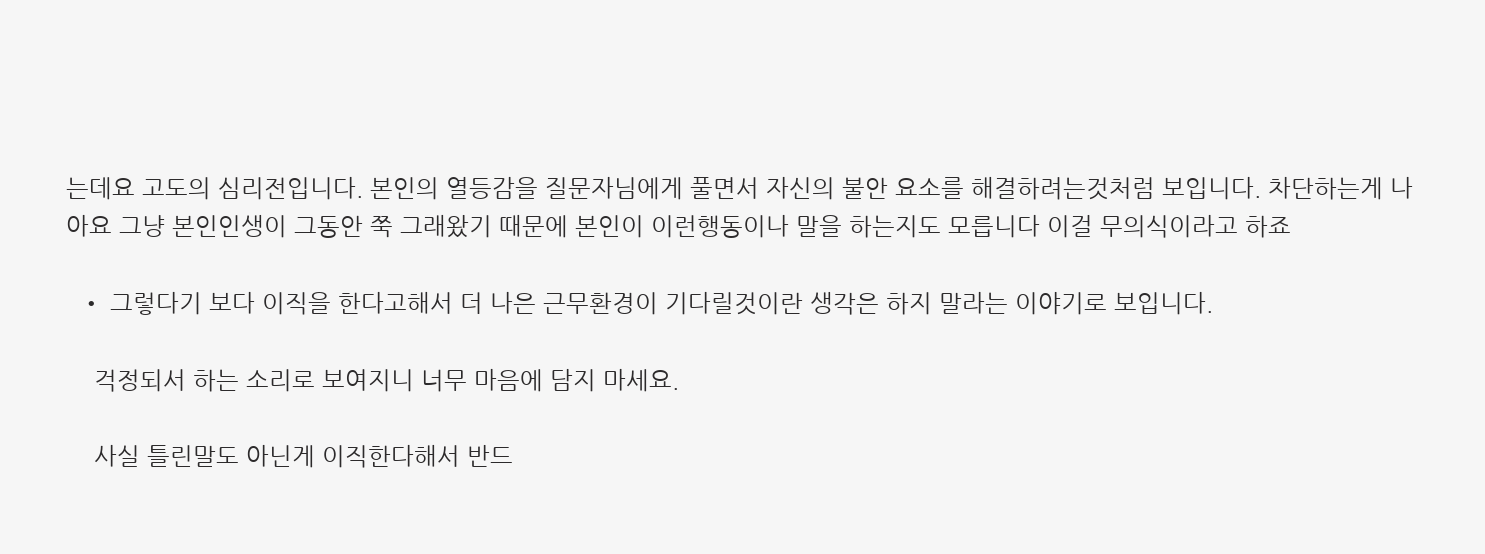는데요 고도의 심리전입니다. 본인의 열등감을 질문자님에게 풀면서 자신의 불안 요소를 해결하려는것처럼 보입니다. 차단하는게 나아요 그냥 본인인생이 그동안 쭉 그래왔기 때문에 본인이 이런행동이나 말을 하는지도 모릅니다 이걸 무의식이라고 하죠

  • 그렇다기 보다 이직을 한다고해서 더 나은 근무환경이 기다릴것이란 생각은 하지 말라는 이야기로 보입니다.

    걱정되서 하는 소리로 보여지니 너무 마음에 담지 마세요.

    사실 틀린말도 아닌게 이직한다해서 반드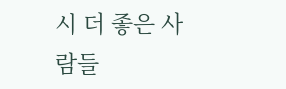시 더 좋은 사람들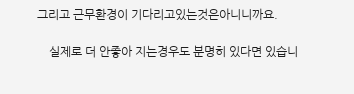그리고 근무환경이 기다리고있는것은아니니까요.

    실제로 더 안좋아 지는경우도 분명히 있다면 있습니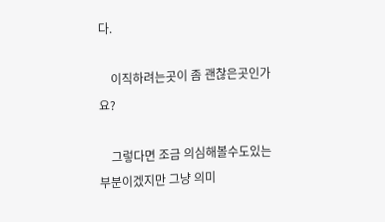다.

    이직하려는곳이 좀 괜찮은곳인가요?

    그렇다면 조금 의심해볼수도있는 부분이겠지만 그냥 의미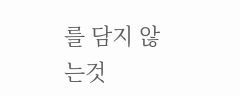를 담지 않는것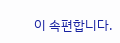이 속편합니다.